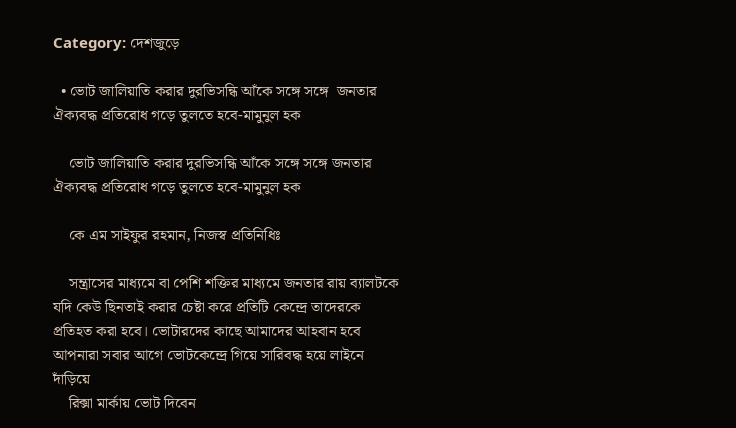Category: দেশজুড়ে

  • ভোট জালিয়াতি করার দুরভিসন্ধি আঁকে সঙ্গে সঙ্গে  জনতার ঐক্যবদ্ধ প্রতিরোধ গড়ে তুলতে হবে-মামুনুল হক

    ভোট জালিয়াতি করার দুরভিসন্ধি আঁকে সঙ্গে সঙ্গে জনতার ঐক্যবদ্ধ প্রতিরোধ গড়ে তুলতে হবে-মামুনুল হক

    কে এম সাইফুর রহমান, নিজস্ব প্রতিনিধিঃ

    সন্ত্রাসের মাধ্যমে বা পেশি শক্তির মাধ্যমে জনতার রায় ব্যালটকে যদি কেউ ছিনতাই করার চেষ্টা করে প্রতিটি কেন্দ্রে তাদেরকে প্রতিহত করা হবে। ভোটারদের কাছে আমাদের আহবান হবে আপনারা সবার আগে ভোটকেন্দ্রে গিয়ে সারিবদ্ধ হয়ে লাইনে দাঁড়িয়ে
    রিক্সা মার্কায় ভোট দিবেন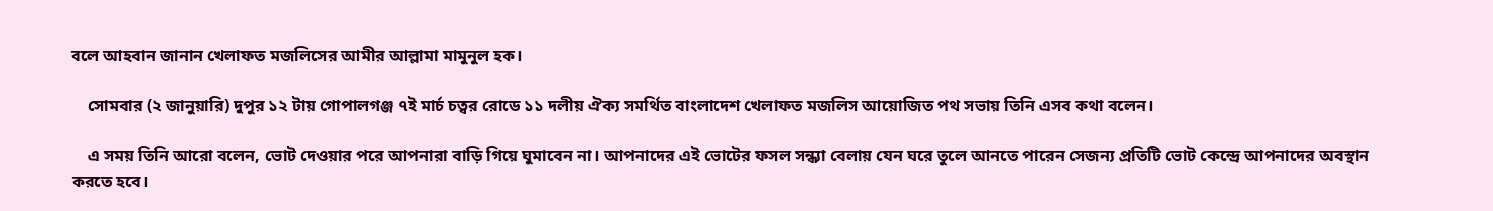বলে আহবান জানান খেলাফত মজলিসের আমীর আল্লামা মামুনুল হক।

    সোমবার (২ জানুয়ারি) দুপুর ১২ টায় গোপালগঞ্জ ৭ই মার্চ চত্বর রোডে ১১ দলীয় ঐক্য সমর্থিত বাংলাদেশ খেলাফত মজলিস আয়োজিত পথ সভায় তিনি এসব কথা বলেন।

    এ সময় তিনি আরো বলেন, ভোট দেওয়ার পরে আপনারা বাড়ি গিয়ে ঘুমাবেন না। আপনাদের এই ভোটের ফসল সন্ধ্যা বেলায় যেন ঘরে তুলে আনতে পারেন সেজন্য প্রতিটি ভোট কেন্দ্রে আপনাদের অবস্থান করতে হবে।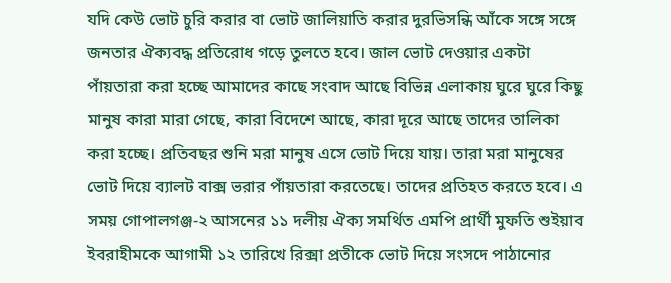যদি কেউ ভোট চুরি করার বা ভোট জালিয়াতি করার দুরভিসন্ধি আঁকে সঙ্গে সঙ্গে জনতার ঐক্যবদ্ধ প্রতিরোধ গড়ে তুলতে হবে। জাল ভোট দেওয়ার একটা পাঁয়তারা করা হচ্ছে আমাদের কাছে সংবাদ আছে বিভিন্ন এলাকায় ঘুরে ঘুরে কিছু মানুষ কারা মারা গেছে, কারা বিদেশে আছে, কারা দূরে আছে তাদের তালিকা করা হচ্ছে। প্রতিবছর শুনি মরা মানুষ এসে ভোট দিয়ে যায়। তারা মরা মানুষের ভোট দিয়ে ব্যালট বাক্স ভরার পাঁয়তারা করতেছে। তাদের প্রতিহত করতে হবে। এ সময় গোপালগঞ্জ-২ আসনের ১১ দলীয় ঐক্য সমর্থিত এমপি প্রার্থী মুফতি শুইয়াব ইবরাহীমকে আগামী ১২ তারিখে রিক্সা প্রতীকে ভোট দিয়ে সংসদে পাঠানোর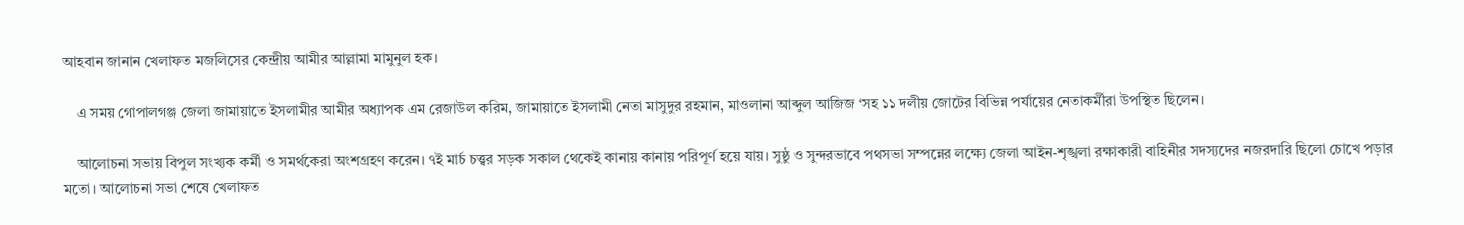আহবান জানান খেলাফত মজলিসের কেন্দ্রীয় আমীর আল্লামা মামুনুল হক।

    এ সময় গোপালগঞ্জ জেলা জামায়াতে ইসলামীর আমীর অধ্যাপক এম রেজাউল করিম, জামায়াতে ইসলামী নেতা মাসুদুর রহমান, মাওলানা আব্দুল আজিজ ‘সহ ১১ দলীয় জোটের বিভিন্ন পর্যায়ের নেতাকর্মীরা উপস্থিত ছিলেন।

    আলোচনা সভায় বিপুল সংখ্যক কর্মী ও সমর্থকেরা অংশগ্রহণ করেন। ৭ই মার্চ চত্ত্বর সড়ক সকাল থেকেই কানায় কানায় পরিপূর্ণ হয়ে যায়। সুষ্ঠু ও সুন্দরভাবে পথসভা সম্পন্নের লক্ষ্যে জেলা আইন-শৃঙ্খলা রক্ষাকারী বাহিনীর সদস্যদের নজরদারি ছিলো চোখে পড়ার মতো। আলোচনা সভা শেষে খেলাফত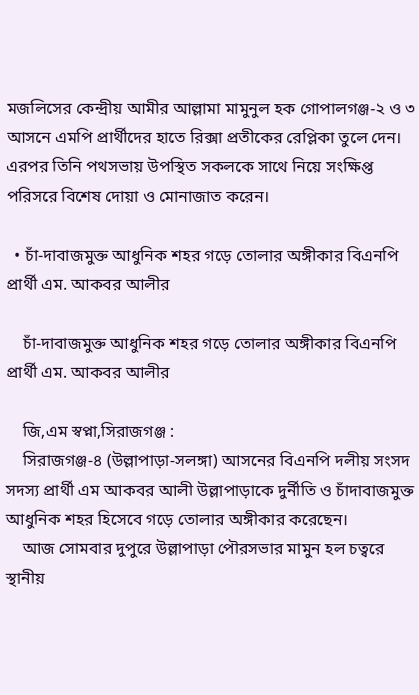মজলিসের কেন্দ্রীয় আমীর আল্লামা মামুনুল হক গোপালগঞ্জ-২ ও ৩ আসনে এমপি প্রার্থীদের হাতে রিক্সা প্রতীকের রেপ্লিকা তুলে দেন। এরপর তিনি পথসভায় উপস্থিত সকলকে সাথে নিয়ে সংক্ষিপ্ত পরিসরে বিশেষ দোয়া ও মোনাজাত করেন।

  • চাঁ-দাবাজমুক্ত আধুনিক শহর গড়ে তোলার অঙ্গীকার বিএনপি প্রার্থী এম. আকবর আলীর

    চাঁ-দাবাজমুক্ত আধুনিক শহর গড়ে তোলার অঙ্গীকার বিএনপি প্রার্থী এম. আকবর আলীর

    জি,এম স্বপ্না,সিরাজগঞ্জ :
    সিরাজগঞ্জ-৪ (উল্লাপাড়া-সলঙ্গা) আসনের বিএনপি দলীয় সংসদ সদস্য প্রার্থী এম আকবর আলী উল্লাপাড়াকে দুর্নীতি ও চাঁদাবাজমুক্ত আধুনিক শহর হিসেবে গড়ে তোলার অঙ্গীকার করেছেন।
    আজ সোমবার দুপুরে উল্লাপাড়া পৌরসভার মামুন হল চত্বরে স্থানীয়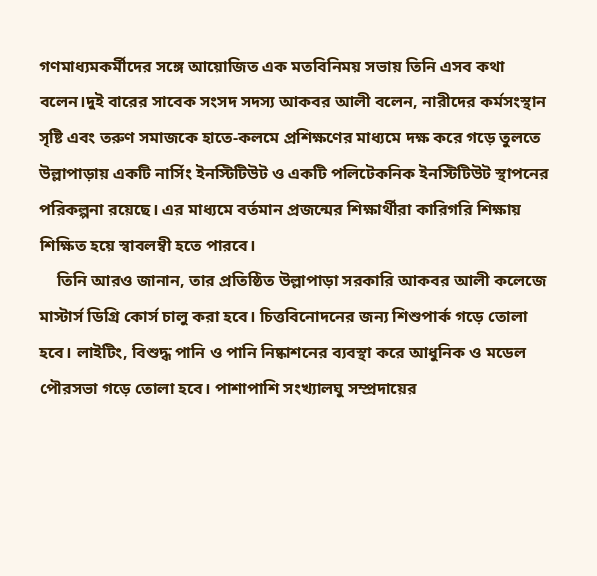গণমাধ্যমকর্মীদের সঙ্গে আয়োজিত এক মতবিনিময় সভায় তিনি এসব কথা বলেন।দুই বারের সাবেক সংসদ সদস্য আকবর আলী বলেন, নারীদের কর্মসংস্থান সৃষ্টি এবং তরুণ সমাজকে হাতে-কলমে প্রশিক্ষণের মাধ্যমে দক্ষ করে গড়ে তুলতে উল্লাপাড়ায় একটি নার্সিং ইনস্টিটিউট ও একটি পলিটেকনিক ইনস্টিটিউট স্থাপনের পরিকল্পনা রয়েছে। এর মাধ্যমে বর্তমান প্রজন্মের শিক্ষার্থীরা কারিগরি শিক্ষায় শিক্ষিত হয়ে স্বাবলম্বী হতে পারবে।
    তিনি আরও জানান, তার প্রতিষ্ঠিত উল্লাপাড়া সরকারি আকবর আলী কলেজে মাস্টার্স ডিগ্রি কোর্স চালু করা হবে। চিত্তবিনোদনের জন্য শিশুপার্ক গড়ে তোলা হবে। লাইটিং, বিশুদ্ধ পানি ও পানি নিষ্কাশনের ব্যবস্থা করে আধুনিক ও মডেল পৌরসভা গড়ে তোলা হবে। পাশাপাশি সংখ্যালঘু সম্প্রদায়ের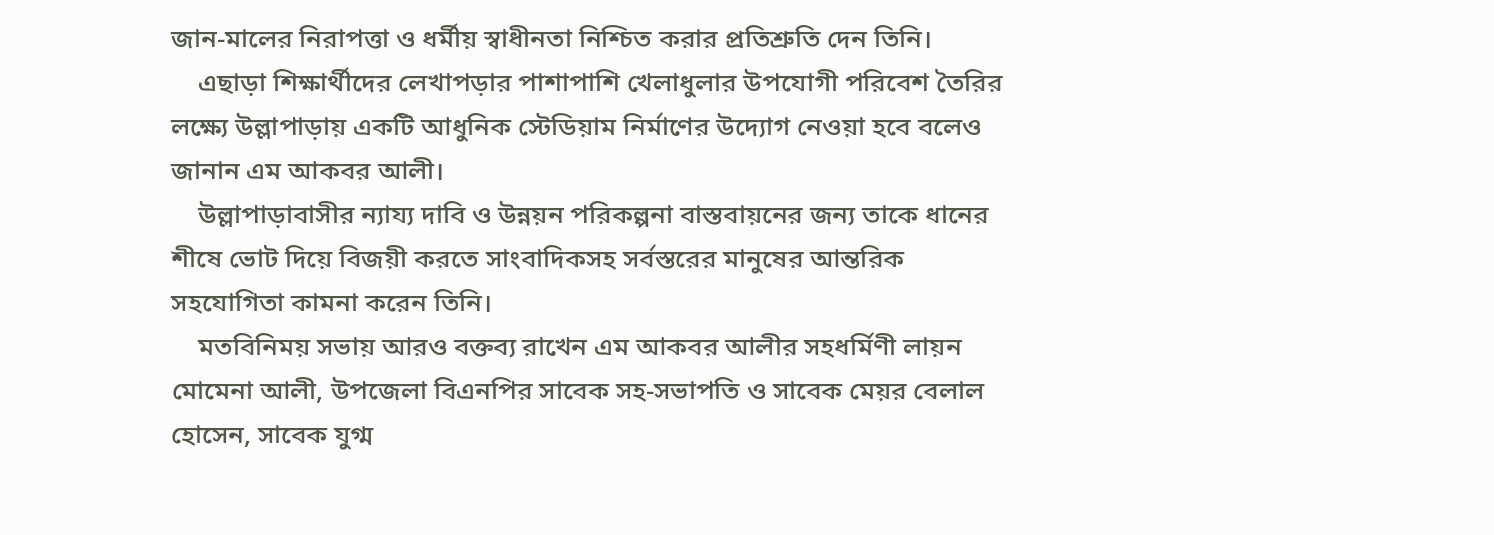জান-মালের নিরাপত্তা ও ধর্মীয় স্বাধীনতা নিশ্চিত করার প্রতিশ্রুতি দেন তিনি।
    এছাড়া শিক্ষার্থীদের লেখাপড়ার পাশাপাশি খেলাধুলার উপযোগী পরিবেশ তৈরির লক্ষ্যে উল্লাপাড়ায় একটি আধুনিক স্টেডিয়াম নির্মাণের উদ্যোগ নেওয়া হবে বলেও জানান এম আকবর আলী।
    উল্লাপাড়াবাসীর ন্যায্য দাবি ও উন্নয়ন পরিকল্পনা বাস্তবায়নের জন্য তাকে ধানের শীষে ভোট দিয়ে বিজয়ী করতে সাংবাদিকসহ সর্বস্তরের মানুষের আন্তরিক সহযোগিতা কামনা করেন তিনি।
    মতবিনিময় সভায় আরও বক্তব্য রাখেন এম আকবর আলীর সহধর্মিণী লায়ন মোমেনা আলী, উপজেলা বিএনপির সাবেক সহ-সভাপতি ও সাবেক মেয়র বেলাল হোসেন, সাবেক যুগ্ম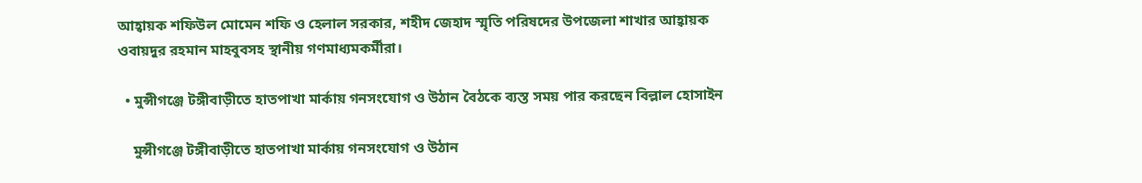আহ্বায়ক শফিউল মোমেন শফি ও হেলাল সরকার, শহীদ জেহাদ স্মৃতি পরিষদের উপজেলা শাখার আহ্বায়ক ওবায়দুর রহমান মাহবুবসহ স্থানীয় গণমাধ্যমকর্মীরা।

  • মুন্সীগঞ্জে টঙ্গীবাড়ীতে হাতপাখা মার্কায় গনসংযোগ ও উঠান বৈঠকে ব্যস্ত সময় পার করছেন বিল্লাল হোসাইন

    মুন্সীগঞ্জে টঙ্গীবাড়ীতে হাতপাখা মার্কায় গনসংযোগ ও উঠান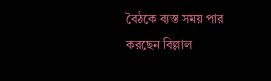বৈঠকে ব্যস্ত সময় পার করছেন বিল্লাল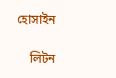হোসাইন

    লিটন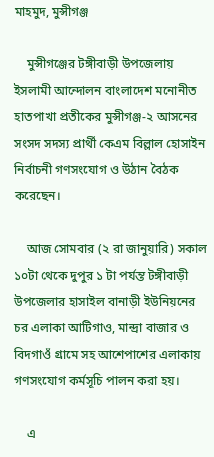মাহমুদ, মুন্সীগঞ্জ

    মুন্সীগঞ্জের টঙ্গীবাড়ী উপজেলায় ইসলামী আন্দোলন বাংলাদেশ মনোনীত হাতপাখা প্রতীকের মুন্সীগঞ্জ-২ আসনের সংসদ সদস্য প্রার্থী কেএম বিল্লাল হোসাইন নির্বাচনী গণসংযোগ ও উঠান বৈঠক করেছেন।

    আজ সোমবার (২ রা জানুয়ারি) সকাল ১০টা থেকে দুপুর ১ টা পর্যন্ত টঙ্গীবাড়ী উপজেলার হাসাইল বানাড়ী ইউনিয়নের চর এলাকা আটিগাও, মান্দ্রা বাজার ও বিদগাওঁ গ্রামে সহ আশেপাশের এলাকায় গণসংযোগ কর্মসূচি পালন করা হয়।

    এ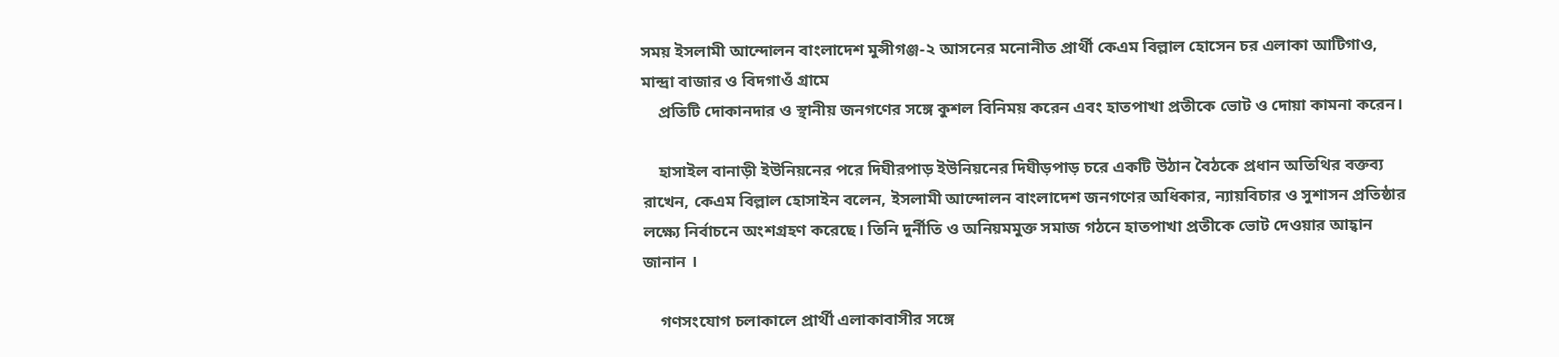সময় ইসলামী আন্দোলন বাংলাদেশ মুন্সীগঞ্জ-২ আসনের মনোনীত প্রার্থী কেএম বিল্লাল হোসেন চর এলাকা আটিগাও, মান্দ্রা বাজার ও বিদগাওঁ গ্রামে
    প্রতিটি দোকানদার ও স্থানীয় জনগণের সঙ্গে কুশল বিনিময় করেন এবং হাতপাখা প্রতীকে ভোট ও দোয়া কামনা করেন।

    হাসাইল বানাড়ী ইউনিয়নের পরে দিঘীরপাড় ইউনিয়নের দিঘীড়পাড় চরে একটি উঠান বৈঠকে প্রধান অতিথির বক্তব্য রাখেন, কেএম বিল্লাল হোসাইন বলেন, ইসলামী আন্দোলন বাংলাদেশ জনগণের অধিকার, ন্যায়বিচার ও সুশাসন প্রতিষ্ঠার লক্ষ্যে নির্বাচনে অংশগ্রহণ করেছে। তিনি দুর্নীতি ও অনিয়মমুক্ত সমাজ গঠনে হাতপাখা প্রতীকে ভোট দেওয়ার আহ্বান জানান ।

    গণসংযোগ চলাকালে প্রার্থী এলাকাবাসীর সঙ্গে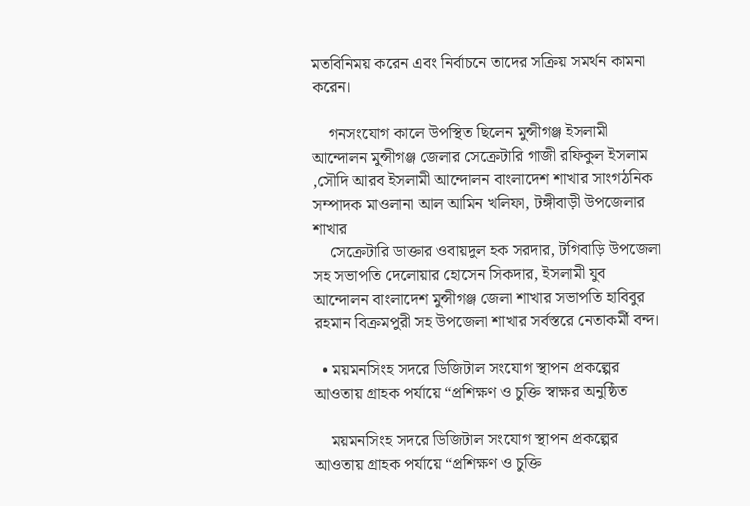মতবিনিময় করেন এবং নির্বাচনে তাদের সক্রিয় সমর্থন কামনা করেন।

    গনসংযোগ কালে উপস্থিত ছিলেন মুন্সীগঞ্জ ইসলামী আন্দোলন মুন্সীগঞ্জ জেলার সেক্রেটারি গাজী রফিকুল ইসলাম ,সৌদি আরব ইসলামী আন্দোলন বাংলাদেশ শাখার সাংগঠনিক সম্পাদক মাওলানা আল আমিন খলিফা, টঙ্গীবাড়ী উপজেলার শাখার
    সেক্রেটারি ডাক্তার ওবায়দুল হক সরদার, টগিবাড়ি উপজেলা সহ সভাপতি দেলোয়ার হোসেন সিকদার, ইসলামী যুব আন্দোলন বাংলাদেশ মুন্সীগঞ্জ জেলা শাখার সভাপতি হাবিবুর রহমান বিক্রমপুরী সহ উপজেলা শাখার সর্বস্তরে নেতাকর্মী বন্দ।

  • ময়মনসিংহ সদরে ডিজিটাল সংযোগ স্থাপন প্রকল্পের আওতায় গ্রাহক পর্যায়ে “প্রশিক্ষণ ও চুক্তি স্বাক্ষর অনুষ্ঠিত

    ময়মনসিংহ সদরে ডিজিটাল সংযোগ স্থাপন প্রকল্পের আওতায় গ্রাহক পর্যায়ে “প্রশিক্ষণ ও চুক্তি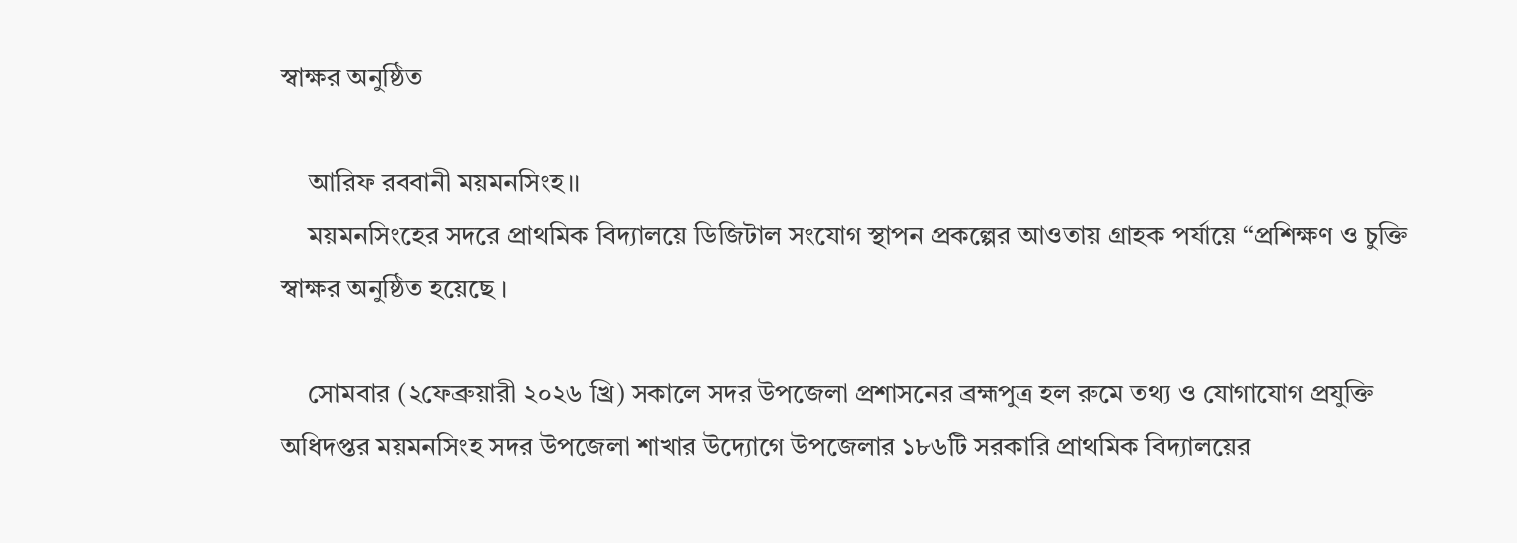স্বাক্ষর অনুষ্ঠিত

    আরিফ রববানী ময়মনসিংহ।।
    ময়মনসিংহের সদরে প্রাথমিক বিদ্যালয়ে ডিজিটাল সংযোগ স্থাপন প্রকল্পের আওতায় গ্রাহক পর্যায়ে “প্রশিক্ষণ ও চুক্তি স্বাক্ষর অনুষ্ঠিত হয়েছে ।

    সোমবার (২ফেব্রুয়ারী ২০২৬ খ্রি) সকালে সদর উপজেলা প্রশাসনের ব্রহ্মপুত্র হল রুমে তথ্য ও যোগাযোগ প্রযুক্তি অধিদপ্তর ময়মনসিংহ সদর উপজেলা শাখার উদ্যোগে উপজেলার ১৮৬টি সরকারি প্রাথমিক বিদ্যালয়ের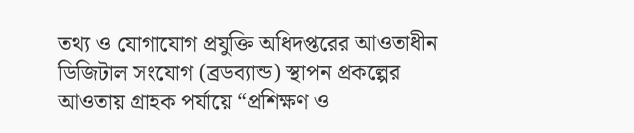তথ্য ও যোগাযোগ প্রযুক্তি অধিদপ্তরের আওতাধীন ডিজিটাল সংযোগ (ব্রডব্যান্ড) স্থাপন প্রকল্পের আওতায় গ্রাহক পর্যায়ে “প্রশিক্ষণ ও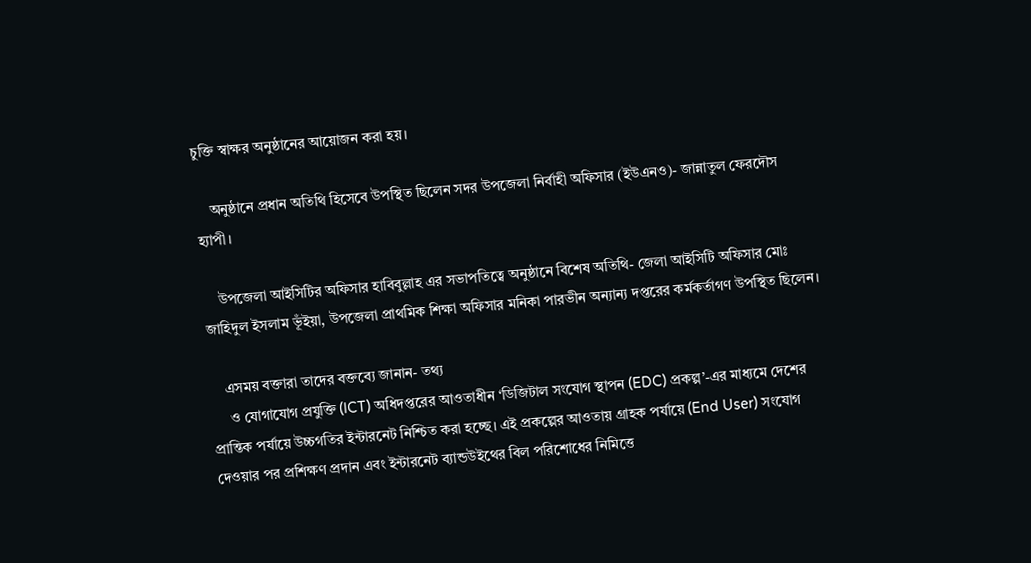চুক্তি স্বাক্ষর অনুষ্ঠানের আয়োজন করা হয়।

    অনুষ্ঠানে প্রধান অতিথি হিসেবে উপস্থিত ছিলেন সদর উপজেলা নির্বাহী অফিসার (ইউএনও)- জান্নাতুল ফেরদৌস হ্যাপী।

    উপজেলা আইসিটির অফিসার হাবিবুল্লাহ এর সভাপতিত্বে অনুষ্ঠানে বিশেষ অতিথি- জেলা আইসিটি অফিসার মোঃ জাহিদুল ইসলাম ভূঁইয়া, উপজেলা প্রাথমিক শিক্ষা অফিসার মনিকা পারভীন অন্যান্য দপ্তরের কর্মকর্তাগণ উপস্থিত ছিলেন।

    এসময় বক্তারা তাদের বক্তব্যে জানান- তথ্য
     ও যোগাযোগ প্রযুক্তি (ICT) অধিদপ্তরের আওতাধীন ‘ডিজিটাল সংযোগ স্থাপন (EDC) প্রকল্প’-এর মাধ্যমে দেশের প্রান্তিক পর্যায়ে উচ্চগতির ইন্টারনেট নিশ্চিত করা হচ্ছে। এই প্রকল্পের আওতায় গ্রাহক পর্যায়ে (End User) সংযোগ দেওয়ার পর প্রশিক্ষণ প্রদান এবং ইন্টারনেট ব্যান্ডউইথের বিল পরিশোধের নিমিত্তে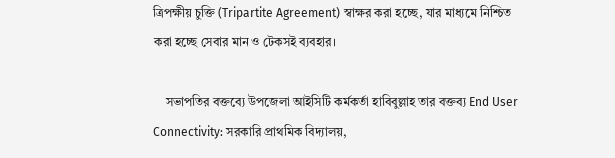ত্রিপক্ষীয় চুক্তি (Tripartite Agreement) স্বাক্ষর করা হচ্ছে, যার মাধ্যমে নিশ্চিত করা হচ্ছে সেবার মান ও টেকসই ব্যবহার।

    সভাপতির বক্তব্যে উপজেলা আইসিটি কর্মকর্তা হাবিবুল্লাহ তার বক্তব্য End User Connectivity: সরকারি প্রাথমিক বিদ্যালয়,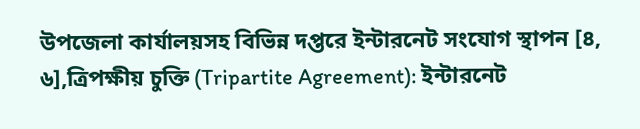উপজেলা কার্যালয়সহ বিভিন্ন দপ্তরে ইন্টারনেট সংযোগ স্থাপন [৪, ৬],ত্রিপক্ষীয় চুক্তি (Tripartite Agreement): ইন্টারনেট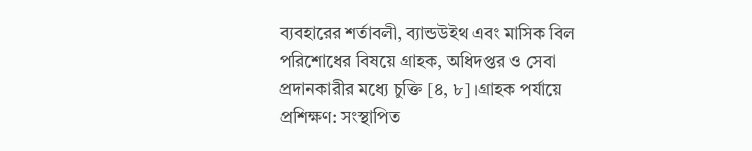ব্যবহারের শর্তাবলী, ব্যান্ডউইথ এবং মাসিক বিল পরিশোধের বিষয়ে গ্রাহক, অধিদপ্তর ও সেবা প্রদানকারীর মধ্যে চুক্তি [৪, ৮]।গ্রাহক পর্যায়ে প্রশিক্ষণ: সংস্থাপিত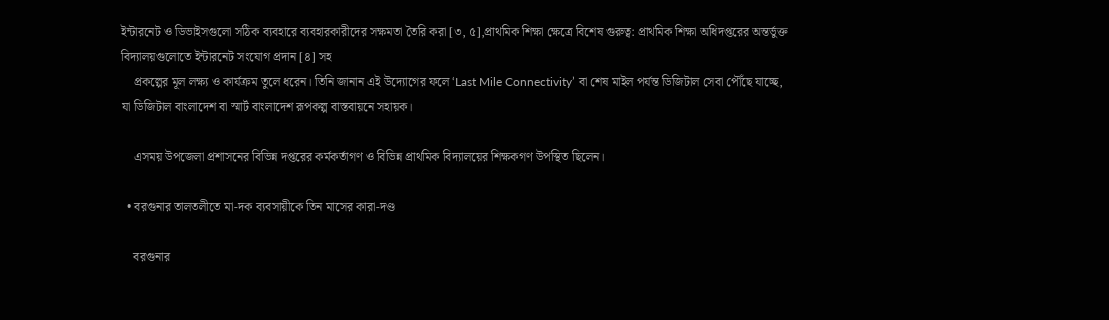ইন্টারনেট ও ডিভাইসগুলো সঠিক ব্যবহারে ব্যবহারকারীদের সক্ষমতা তৈরি করা [৩, ৫],প্রাথমিক শিক্ষা ক্ষেত্রে বিশেষ গুরুত্ব: প্রাথমিক শিক্ষা অধিদপ্তরের অন্তর্ভুক্ত বিদ্যালয়গুলোতে ইন্টারনেট সংযোগ প্রদান [৪] সহ
    প্রকল্পের মূল লক্ষ্য ও কার্যক্রম তুলে ধরেন। তিনি জানান এই উদ্যোগের ফলে ‘Last Mile Connectivity’ বা শেষ মাইল পর্যন্ত ডিজিটাল সেবা পৌঁছে যাচ্ছে, যা ডিজিটাল বাংলাদেশ বা স্মার্ট বাংলাদেশ রূপকল্প বাস্তবায়নে সহায়ক।

    এসময় উপজেলা প্রশাসনের বিভিন্ন দপ্তরের কর্মকর্তাগণ ও বিভিন্ন প্রাথমিক বিদ্যালয়ের শিক্ষকগণ উপস্থিত ছিলেন।

  • বরগুনার তালতলীতে মা-দক ব্যবসায়ীকে তিন মাসের কারা-দণ্ড

    বরগুনার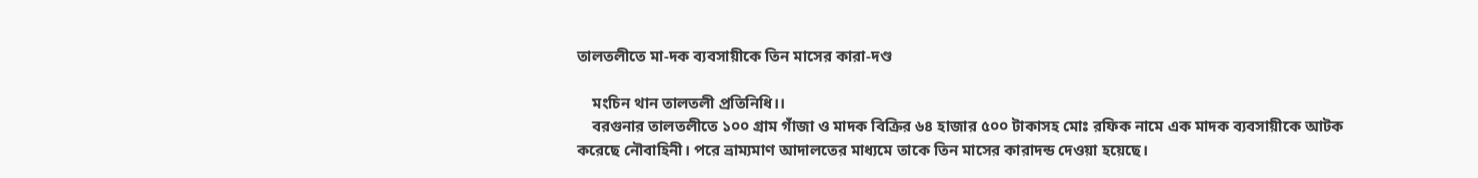তালতলীতে মা-দক ব্যবসায়ীকে তিন মাসের কারা-দণ্ড

    মংচিন থান তালতলী প্রতিনিধি।।
    বরগুনার তালতলীতে ১০০ গ্রাম গাঁজা ও মাদক বিক্রির ৬৪ হাজার ৫০০ টাকাসহ মোঃ রফিক নামে এক মাদক ব্যবসায়ীকে আটক করেছে নৌবাহিনী। পরে ভ্রাম্যমাণ আদালতের মাধ্যমে তাকে তিন মাসের কারাদন্ড দেওয়া হয়েছে।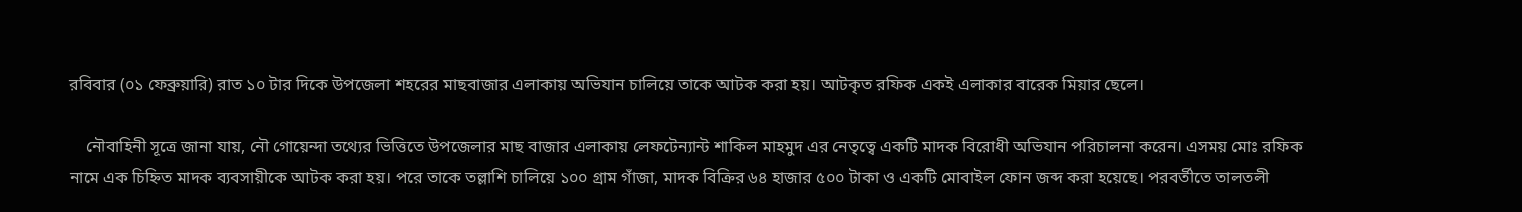রবিবার (০১ ফেব্রুয়ারি) রাত ১০ টার দিকে উপজেলা শহরের মাছবাজার এলাকায় অভিযান চালিয়ে তাকে আটক করা হয়। আটকৃত রফিক একই এলাকার বারেক মিয়ার ছেলে।

    নৌবাহিনী সূত্রে জানা যায়, নৌ গোয়েন্দা তথ্যের ভিত্তিতে উপজেলার মাছ বাজার এলাকায় লেফটেন্যান্ট শাকিল মাহমুদ এর নেতৃত্বে একটি মাদক বিরোধী অভিযান পরিচালনা করেন। এসময় মোঃ রফিক নামে এক চিহ্নিত মাদক ব্যবসায়ীকে আটক করা হয়। পরে তাকে তল্লাশি চালিয়ে ১০০ গ্রাম গাঁজা, মাদক বিক্রির ৬৪ হাজার ৫০০ টাকা ও একটি মোবাইল ফোন জব্দ করা হয়েছে। পরবর্তীতে তালতলী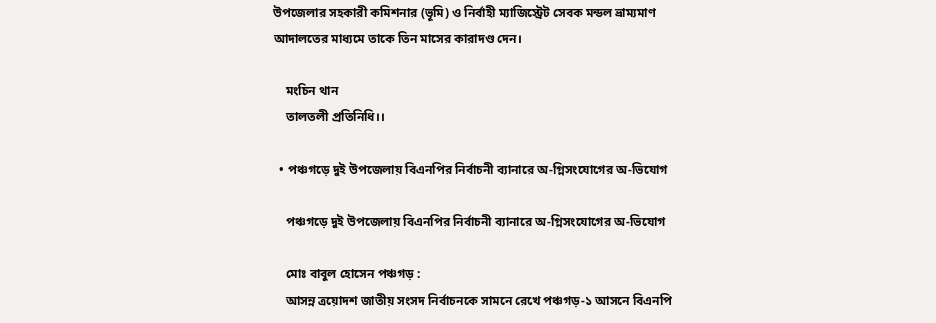উপজেলার সহকারী কমিশনার (ভূমি) ও নির্বাহী ম্যাজিস্ট্রেট সেবক মন্ডল ভ্রাম্যমাণ আদালতের মাধ্যমে তাকে তিন মাসের কারাদণ্ড দেন।

    মংচিন থান
    তালতলী প্রতিনিধি।।

  • পঞ্চগড়ে দুই উপজেলায় বিএনপির নির্বাচনী ব্যানারে অ-গ্নিসংযোগের অ-ভিযোগ

    পঞ্চগড়ে দুই উপজেলায় বিএনপির নির্বাচনী ব্যানারে অ-গ্নিসংযোগের অ-ভিযোগ

    মোঃ বাবুল হোসেন পঞ্চগড় :
    আসন্ন ত্রয়োদশ জাতীয় সংসদ নির্বাচনকে সামনে রেখে পঞ্চগড়-১ আসনে বিএনপি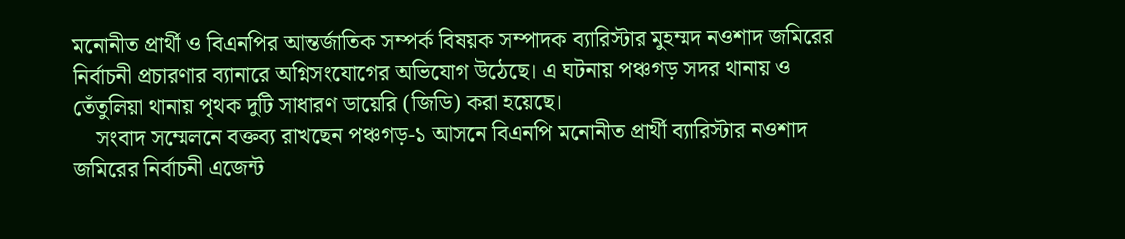মনোনীত প্রার্থী ও বিএনপির আন্তর্জাতিক সম্পর্ক বিষয়ক সম্পাদক ব্যারিস্টার মুহম্মদ নওশাদ জমিরের নির্বাচনী প্রচারণার ব্যানারে অগ্নিসংযোগের অভিযোগ উঠেছে। এ ঘটনায় পঞ্চগড় সদর থানায় ও তেঁতুলিয়া থানায় পৃথক দুটি সাধারণ ডায়েরি (জিডি) করা হয়েছে।
    সংবাদ সম্মেলনে বক্তব্য রাখছেন পঞ্চগড়-১ আসনে বিএনপি মনোনীত প্রার্থী ব্যারিস্টার নওশাদ জমিরের নির্বাচনী এজেন্ট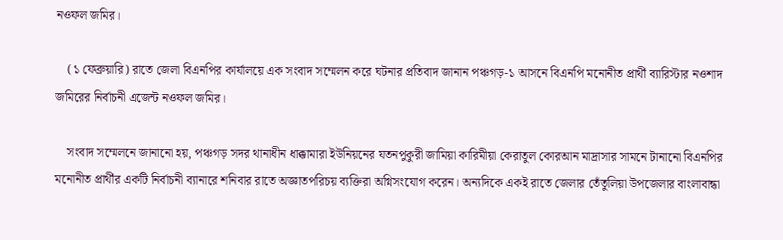নওফল জমির।

    (১ ফেব্রুয়ারি) রাতে জেলা বিএনপির কার্যালয়ে এক সংবাদ সম্মেলন করে ঘটনার প্রতিবাদ জানান পঞ্চগড়-১ আসনে বিএনপি মনোনীত প্রার্থী ব্যারিস্টার নওশাদ জমিরের নির্বাচনী এজেন্ট নওফল জমির।

    সংবাদ সম্মেলনে জানানো হয়, পঞ্চগড় সদর থানাধীন ধাক্কামারা ইউনিয়নের যতনপুকুরী জামিয়া কারিমীয়া কেরাতুল কোরআন মাদ্রাসার সামনে টানানো বিএনপির মনোনীত প্রার্থীর একটি নির্বাচনী ব্যানারে শনিবার রাতে অজ্ঞাতপরিচয় ব্যক্তিরা অগ্নিসংযোগ করেন। অন্যদিকে একই রাতে জেলার তেঁতুলিয়া উপজেলার বাংলাবান্ধা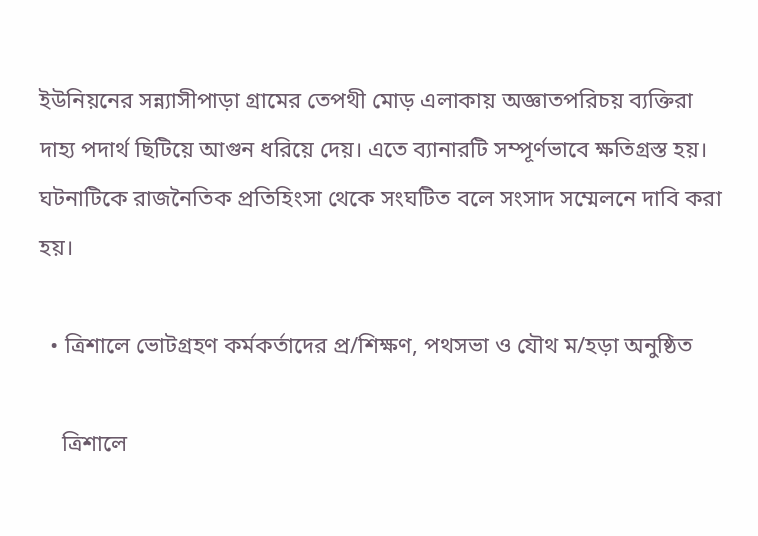ইউনিয়নের সন্ন্যাসীপাড়া গ্রামের তেপথী মোড় এলাকায় অজ্ঞাতপরিচয় ব্যক্তিরা দাহ্য পদার্থ ছিটিয়ে আগুন ধরিয়ে দেয়। এতে ব্যানারটি সম্পূর্ণভাবে ক্ষতিগ্রস্ত হয়। ঘটনাটিকে রাজনৈতিক প্রতিহিংসা থেকে সংঘটিত বলে সংসাদ সম্মেলনে দাবি করা হয়।

  • ত্রিশালে ভোটগ্রহণ কর্মকর্তাদের প্র/শিক্ষণ, পথসভা ও যৌথ ম/হড়া অনুষ্ঠিত

    ত্রিশালে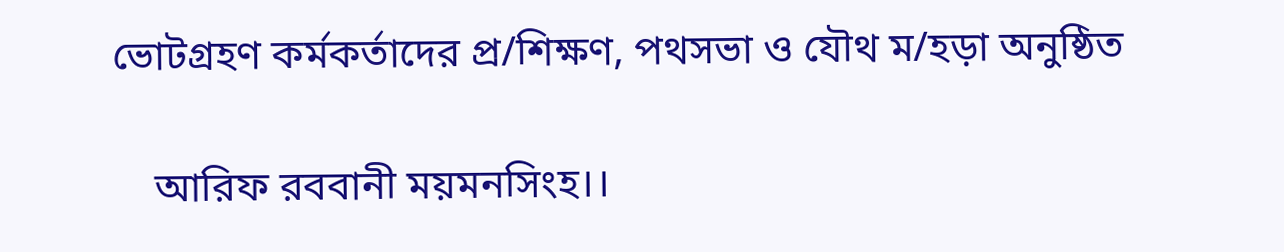ভোটগ্রহণ কর্মকর্তাদের প্র/শিক্ষণ, পথসভা ও যৌথ ম/হড়া অনুষ্ঠিত

    আরিফ রববানী ময়মনসিংহ।।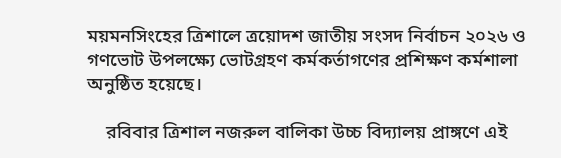ময়মনসিংহের ত্রিশালে ত্রয়োদশ জাতীয় সংসদ নির্বাচন ২০২৬ ও গণভোট উপলক্ষ্যে ভোটগ্রহণ কর্মকর্তাগণের প্রশিক্ষণ কর্মশালা অনুষ্ঠিত হয়েছে।

    রবিবার ত্রিশাল নজরুল বালিকা উচ্চ বিদ্যালয় প্রাঙ্গণে এই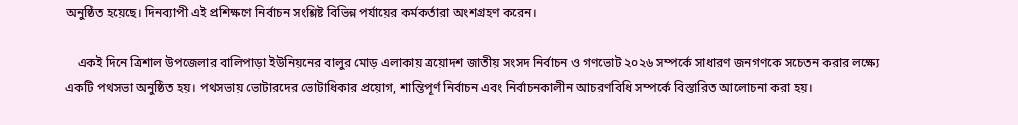অনুষ্ঠিত হয়েছে। দিনব্যাপী এই প্রশিক্ষণে নির্বাচন সংশ্লিষ্ট বিভিন্ন পর্যায়ের কর্মকর্তারা অংশগ্রহণ করেন।

    একই দিনে ত্রিশাল উপজেলার বালিপাড়া ইউনিয়নের বালুর মোড় এলাকায় ত্রয়োদশ জাতীয় সংসদ নির্বাচন ও গণভোট ২০২৬ সম্পর্কে সাধারণ জনগণকে সচেতন করার লক্ষ্যে একটি পথসভা অনুষ্ঠিত হয়। পথসভায় ভোটারদের ভোটাধিকার প্রয়োগ, শান্তিপূর্ণ নির্বাচন এবং নির্বাচনকালীন আচরণবিধি সম্পর্কে বিস্তারিত আলোচনা করা হয়।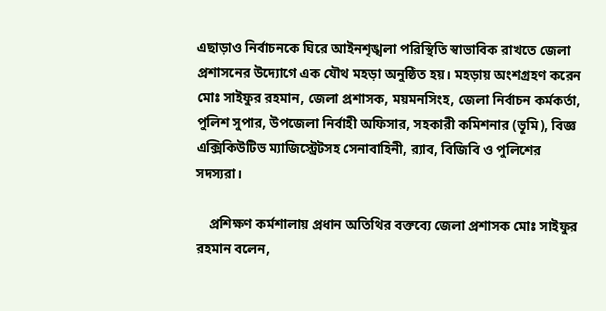এছাড়াও নির্বাচনকে ঘিরে আইনশৃঙ্খলা পরিস্থিতি স্বাভাবিক রাখতে জেলা প্রশাসনের উদ্যোগে এক যৌথ মহড়া অনুষ্ঠিত হয়। মহড়ায় অংশগ্রহণ করেন মোঃ সাইফুর রহমান, জেলা প্রশাসক, ময়মনসিংহ, জেলা নির্বাচন কর্মকর্তা, পুলিশ সুপার, উপজেলা নির্বাহী অফিসার, সহকারী কমিশনার (ভূমি), বিজ্ঞ এক্সিকিউটিভ ম্যাজিস্ট্রেটসহ সেনাবাহিনী, র‍্যাব, বিজিবি ও পুলিশের সদস্যরা।

    প্রশিক্ষণ কর্মশালায় প্রধান অতিথির বক্তব্যে জেলা প্রশাসক মোঃ সাইফুর রহমান বলেন,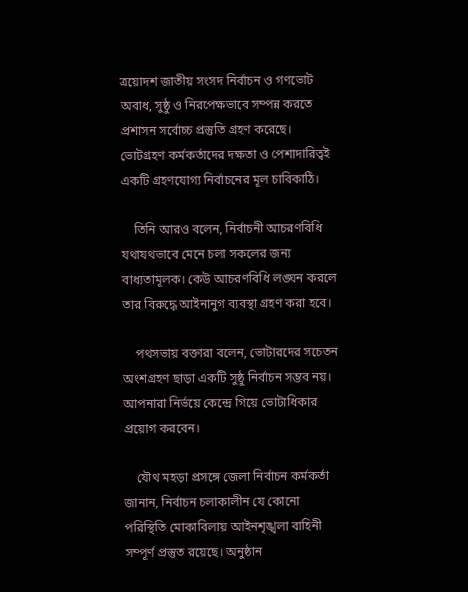ত্রয়োদশ জাতীয় সংসদ নির্বাচন ও গণভোট অবাধ, সুষ্ঠু ও নিরপেক্ষভাবে সম্পন্ন করতে প্রশাসন সর্বোচ্চ প্রস্তুতি গ্রহণ করেছে। ভোটগ্রহণ কর্মকর্তাদের দক্ষতা ও পেশাদারিত্বই একটি গ্রহণযোগ্য নির্বাচনের মূল চাবিকাঠি।

    তিনি আরও বলেন, নির্বাচনী আচরণবিধি যথাযথভাবে মেনে চলা সকলের জন্য বাধ্যতামূলক। কেউ আচরণবিধি লঙ্ঘন করলে তার বিরুদ্ধে আইনানুগ ব্যবস্থা গ্রহণ করা হবে।

    পথসভায় বক্তারা বলেন, ভোটারদের সচেতন অংশগ্রহণ ছাড়া একটি সুষ্ঠু নির্বাচন সম্ভব নয়। আপনারা নির্ভয়ে কেন্দ্রে গিয়ে ভোটাধিকার প্রয়োগ করবেন।

    যৌথ মহড়া প্রসঙ্গে জেলা নির্বাচন কর্মকর্তা জানান, নির্বাচন চলাকালীন যে কোনো পরিস্থিতি মোকাবিলায় আইনশৃঙ্খলা বাহিনী সম্পূর্ণ প্রস্তুত রয়েছে। অনুষ্ঠান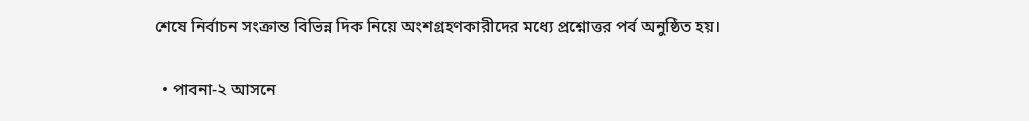শেষে নির্বাচন সংক্রান্ত বিভিন্ন দিক নিয়ে অংশগ্রহণকারীদের মধ্যে প্রশ্নোত্তর পর্ব অনুষ্ঠিত হয়।

  • পাবনা-২ আসনে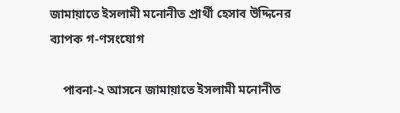জামায়াতে ইসলামী মনোনীত প্রার্থী হেসাব উদ্দিনের ব্যাপক গ-ণসংযোগ

    পাবনা-২ আসনে জামায়াতে ইসলামী মনোনীত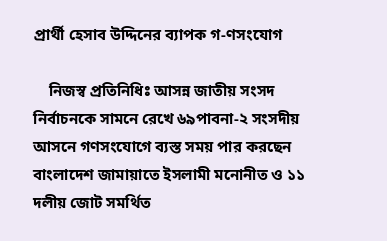প্রার্থী হেসাব উদ্দিনের ব্যাপক গ-ণসংযোগ

    নিজস্ব প্রতিনিধিঃ আসন্ন জাতীয় সংসদ নির্বাচনকে সামনে রেখে ৬৯পাবনা-২ সংসদীয় আসনে গণসংযোগে ব্যস্ত সময় পার করছেন বাংলাদেশ জামায়াতে ইসলামী মনোনীত ও ১১ দলীয় জোট সমর্থিত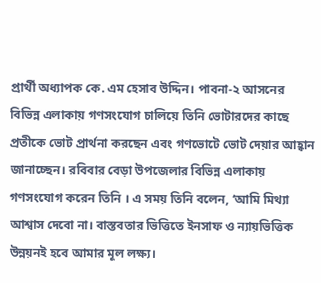প্রার্থী অধ্যাপক কে. এম হেসাব উদ্দিন। পাবনা-২ আসনের বিভিন্ন এলাকায় গণসংযোগ চালিয়ে তিনি ভোটারদের কাছে প্রতীকে ভোট প্রার্থনা করছেন এবং গণভোটে ভোট দেয়ার আহ্বান জানাচ্ছেন। রবিবার বেড়া উপজেলার বিভিন্ন এলাকায় গণসংযোগ করেন তিনি । এ সময় তিনি বলেন, ‘আমি মিথ্যা আশ্বাস দেবো না। বাস্তবতার ভিত্তিতে ইনসাফ ও ন্যায়ভিত্তিক উন্নয়নই হবে আমার মূল লক্ষ্য।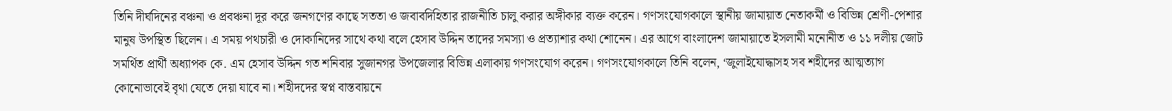তিনি দীর্ঘদিনের বঞ্চনা ও প্রবঞ্চনা দূর করে জনগণের কাছে সততা ও জবাবদিহিতার রাজনীতি চালু করার অঙ্গীকার ব্যক্ত করেন। গণসংযোগকালে স্থানীয় জামায়াত নেতাকর্মী ও বিভিন্ন শ্রেণী-পেশার মানুষ উপস্থিত ছিলেন। এ সময় পথচারী ও দোকানিদের সাথে কথা বলে হেসাব উদ্দিন তাদের সমস্যা ও প্রত্যাশার কথা শোনেন। এর আগে বাংলাদেশ জামায়াতে ইসলামী মনোনীত ও ১১ দলীয় জোট সমর্থিত প্রার্থী অধ্যাপক কে. এম হেসাব উদ্দিন গত শনিবার সুজানগর উপজেলার বিভিন্ন এলাকায় গণসংযোগ করেন। গণসংযোগকালে তিনি বলেন, ‘জুলাইযোদ্ধাসহ সব শহীদের আত্মত্যাগ কোনোভাবেই বৃথা যেতে দেয়া যাবে না। শহীদদের স্বপ্ন বাস্তবায়নে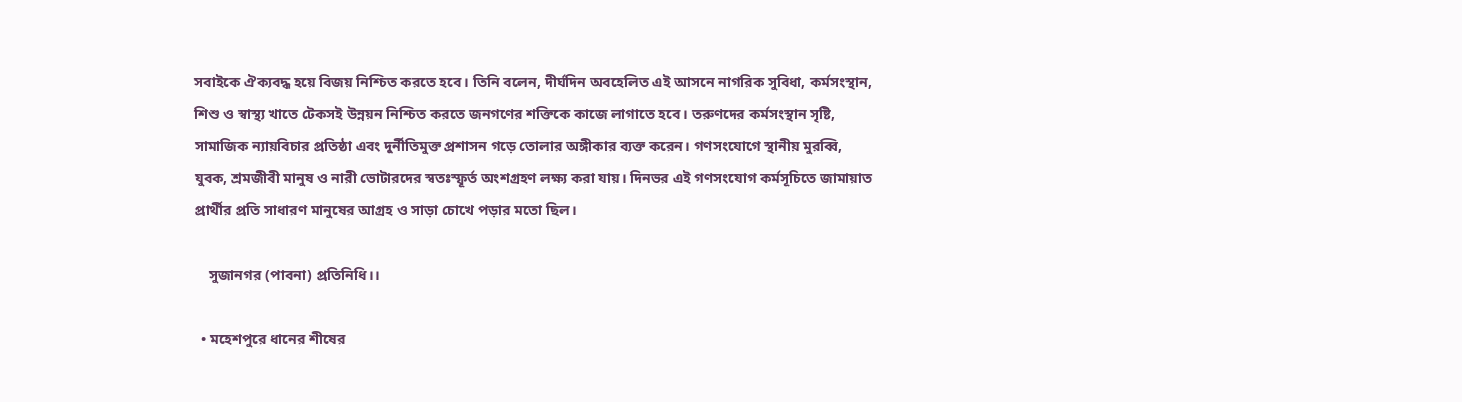সবাইকে ঐক্যবদ্ধ হয়ে বিজয় নিশ্চিত করতে হবে। তিনি বলেন, দীর্ঘদিন অবহেলিত এই আসনে নাগরিক সুবিধা, কর্মসংস্থান, শিশু ও স্বাস্থ্য খাতে টেকসই উন্নয়ন নিশ্চিত করতে জনগণের শক্তিকে কাজে লাগাতে হবে। তরুণদের কর্মসংস্থান সৃষ্টি, সামাজিক ন্যায়বিচার প্রতিষ্ঠা এবং দুর্নীতিমুক্ত প্রশাসন গড়ে তোলার অঙ্গীকার ব্যক্ত করেন। গণসংযোগে স্থানীয় মুরব্বি, যুবক, শ্রমজীবী মানুষ ও নারী ভোটারদের স্বতঃস্ফূর্ত অংশগ্রহণ লক্ষ্য করা যায়। দিনভর এই গণসংযোগ কর্মসূচিতে জামায়াত প্রার্থীর প্রতি সাধারণ মানুষের আগ্রহ ও সাড়া চোখে পড়ার মতো ছিল।

    সুজানগর (পাবনা) প্রতিনিধি।।

  • মহেশপুরে ধানের শীষের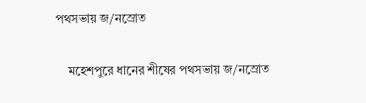পথসভায় জ/নস্রোত

    মহেশপুরে ধানের শীষের পথসভায় জ/নস্রোত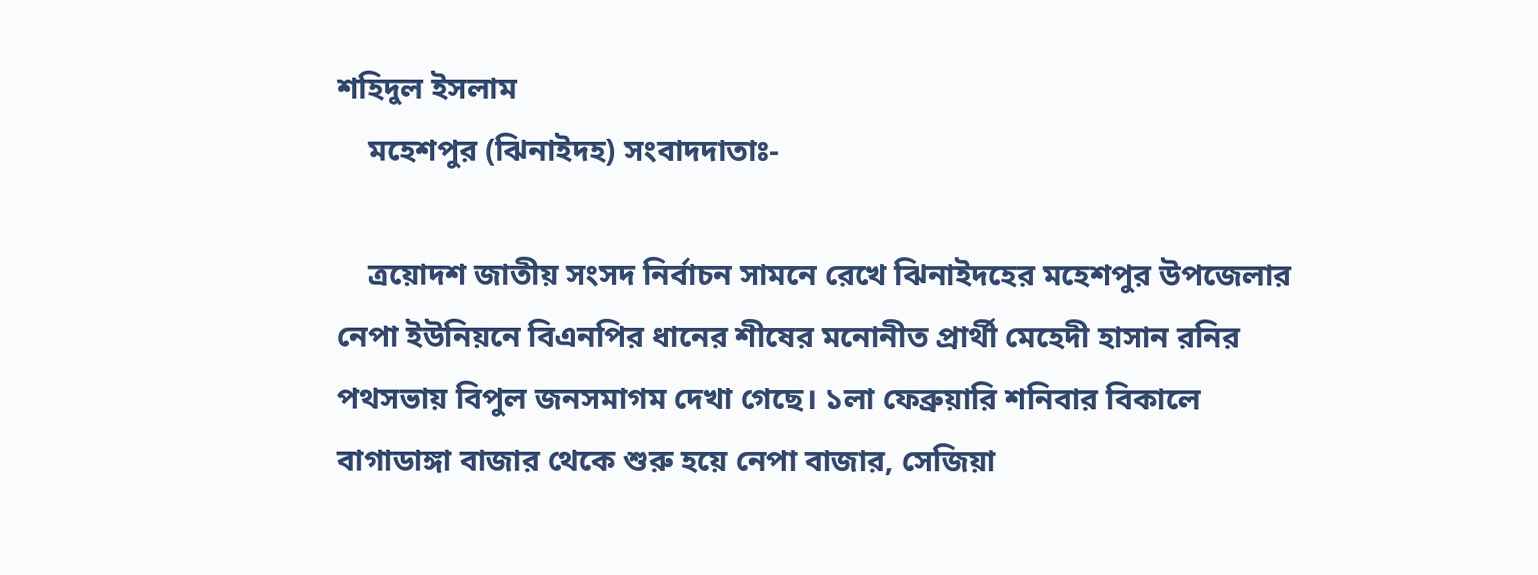শহিদুল ইসলাম
    মহেশপুর (ঝিনাইদহ) সংবাদদাতাঃ-

    ত্রয়োদশ জাতীয় সংসদ নির্বাচন সামনে রেখে ঝিনাইদহের মহেশপুর উপজেলার নেপা ইউনিয়নে বিএনপির ধানের শীষের মনোনীত প্রার্থী মেহেদী হাসান রনির পথসভায় বিপুল জনসমাগম দেখা গেছে। ১লা ফেব্রুয়ারি শনিবার বিকালে বাগাডাঙ্গা বাজার থেকে শুরু হয়ে নেপা বাজার, সেজিয়া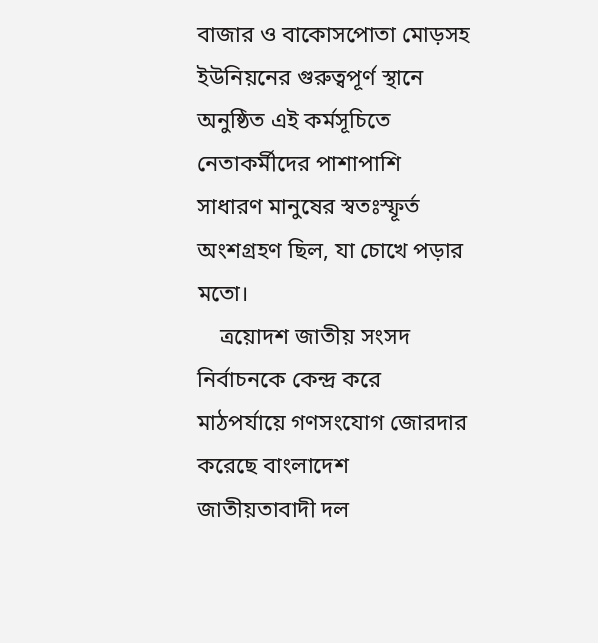বাজার ও বাকোসপোতা মোড়সহ ইউনিয়নের গুরুত্বপূর্ণ স্থানে অনুষ্ঠিত এই কর্মসূচিতে নেতাকর্মীদের পাশাপাশি সাধারণ মানুষের স্বতঃস্ফূর্ত অংশগ্রহণ ছিল, যা চোখে পড়ার মতো।
    ত্রয়োদশ জাতীয় সংসদ নির্বাচনকে কেন্দ্র করে মাঠপর্যায়ে গণসংযোগ জোরদার করেছে বাংলাদেশ জাতীয়তাবাদী দল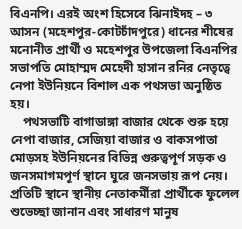বিএনপি। এরই অংশ হিসেবে ঝিনাইদহ – ৩ আসন (মহেশপুর-কোটচাঁদপুরে) ধানের শীষের মনোনীত প্রার্থী ও মহেশপুর উপজেলা বিএনপির সভাপতি মোহাম্মদ মেহেদী হাসান রনির নেতৃত্বে নেপা ইউনিয়নে বিশাল এক পথসভা অনুষ্ঠিত হয়।
    পথসভাটি বাগাডাঙ্গা বাজার থেকে শুরু হয়ে নেপা বাজার, সেজিয়া বাজার ও বাকসপাতা মোড়সহ ইউনিয়নের বিভিন্ন গুরুত্বপূর্ণ সড়ক ও জনসমাগমপূর্ণ স্থানে ঘুরে জনসভায় রূপ নেয়। প্রতিটি স্থানে স্থানীয় নেতাকর্মীরা প্রার্থীকে ফুলেল শুভেচ্ছা জানান এবং সাধারণ মানুষ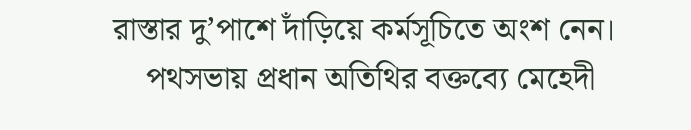রাস্তার দু’পাশে দাঁড়িয়ে কর্মসূচিতে অংশ নেন।
    পথসভায় প্রধান অতিথির বক্তব্যে মেহেদী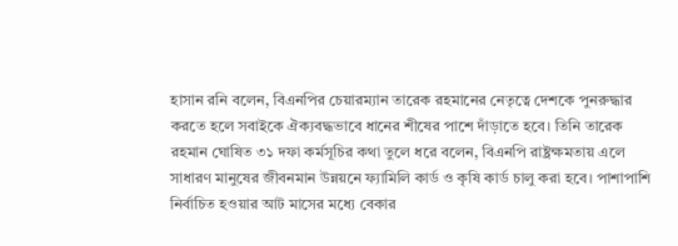হাসান রনি বলেন, বিএনপির চেয়ারম্যান তারেক রহমানের নেতৃত্বে দেশকে পুনরুদ্ধার করতে হলে সবাইকে ঐক্যবদ্ধভাবে ধানের শীষের পাশে দাঁড়াতে হবে। তিনি তারেক রহমান ঘোষিত ৩১ দফা কর্মসূচির কথা তুলে ধরে বলেন, বিএনপি রাষ্ট্রক্ষমতায় এলে সাধারণ মানুষের জীবনমান উন্নয়নে ফ্যামিলি কার্ড ও কৃষি কার্ড চালু করা হবে। পাশাপাশি নির্বাচিত হওয়ার আট মাসের মধ্যে বেকার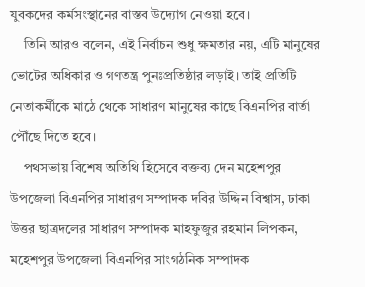যুবকদের কর্মসংস্থানের বাস্তব উদ্যোগ নেওয়া হবে।
    তিনি আরও বলেন, এই নির্বাচন শুধু ক্ষমতার নয়, এটি মানুষের ভোটের অধিকার ও গণতন্ত্র পুনঃপ্রতিষ্ঠার লড়াই। তাই প্রতিটি নেতাকর্মীকে মাঠে থেকে সাধারণ মানুষের কাছে বিএনপির বার্তা পৌঁছে দিতে হবে।
    পথসভায় বিশেষ অতিথি হিসেবে বক্তব্য দেন মহেশপুর উপজেলা বিএনপির সাধারণ সম্পাদক দবির উদ্দিন বিশ্বাস, ঢাকা উত্তর ছাত্রদলের সাধারণ সম্পাদক মাহফুজুর রহমান লিপকন, মহেশপুর উপজেলা বিএনপির সাংগঠনিক সম্পাদক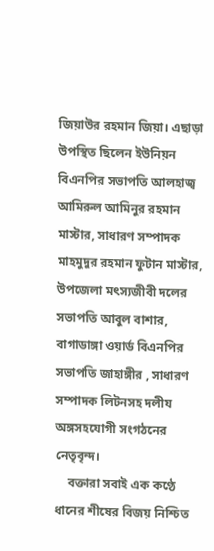জিয়াউর রহমান জিয়া। এছাড়া উপস্থিত ছিলেন ইউনিয়ন বিএনপির সভাপতি আলহাজ্ব আমিরুল আমিনুর রহমান মাস্টার, সাধারণ সম্পাদক মাহমুদুর রহমান ফুটান মাস্টার, উপজেলা মৎস্যজীবী দলের সভাপতি আবুল বাশার, বাগাডাঙ্গা ওয়ার্ড বিএনপির সভাপতি জাহাঙ্গীর , সাধারণ সম্পাদক লিটনসহ দলীয অঙ্গসহযোগী সংগঠনের নেতৃবৃন্দ।
    বক্তারা সবাই এক কণ্ঠে ধানের শীষের বিজয় নিশ্চিত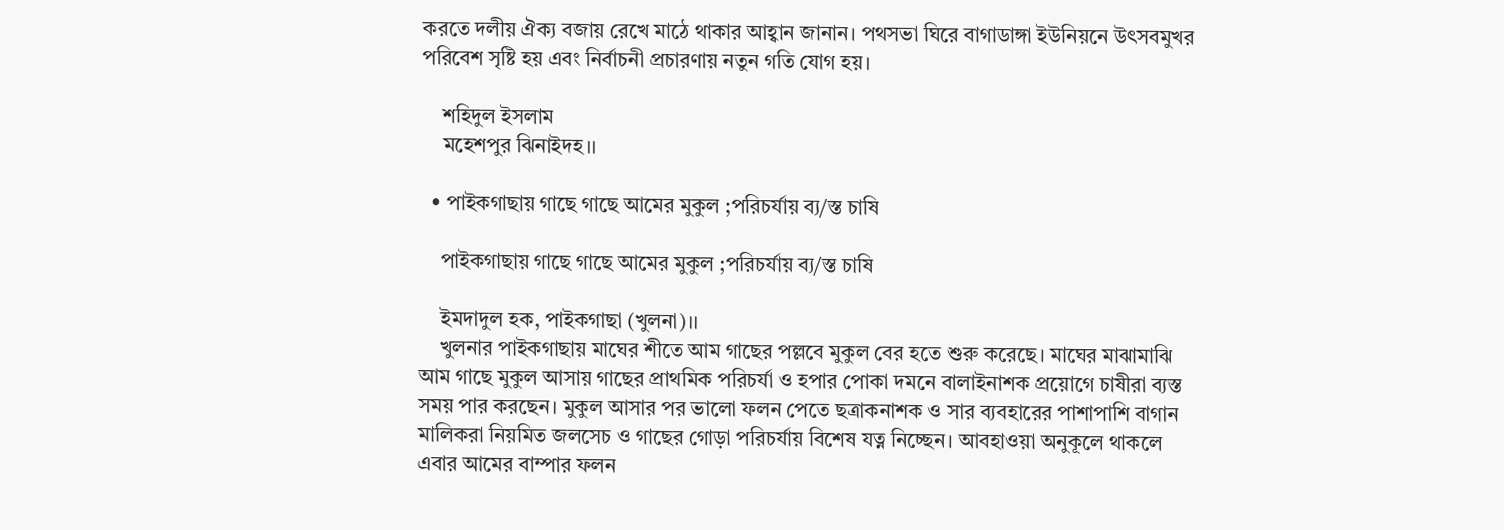করতে দলীয় ঐক্য বজায় রেখে মাঠে থাকার আহ্বান জানান। পথসভা ঘিরে বাগাডাঙ্গা ইউনিয়নে উৎসবমুখর পরিবেশ সৃষ্টি হয় এবং নির্বাচনী প্রচারণায় নতুন গতি যোগ হয়।

    শহিদুল ইসলাম
    মহেশপুর ঝিনাইদহ।।

  • পাইকগাছায় গাছে গাছে আমের মুকুল ;পরিচর্যায় ব্য/স্ত চাষি

    পাইকগাছায় গাছে গাছে আমের মুকুল ;পরিচর্যায় ব্য/স্ত চাষি

    ইমদাদুল হক, পাইকগাছা (খুলনা)।।
    খুলনার পাইকগাছায় মাঘের শীতে আম গাছের পল্লবে মুকুল বের হতে শুরু করেছে। মাঘের মাঝামাঝি আম গাছে মুকুল আসায় গাছের প্রাথমিক পরিচর্যা ও হপার পোকা দমনে বালাইনাশক প্রয়োগে চাষীরা ব্যস্ত সময় পার করছেন। মুকুল আসার পর ভালো ফলন পেতে ছত্রাকনাশক ও সার ব্যবহারের পাশাপাশি বাগান মালিকরা নিয়মিত জলসেচ ও গাছের গোড়া পরিচর্যায় বিশেষ যত্ন নিচ্ছেন। আবহাওয়া অনুকূলে থাকলে এবার আমের বাম্পার ফলন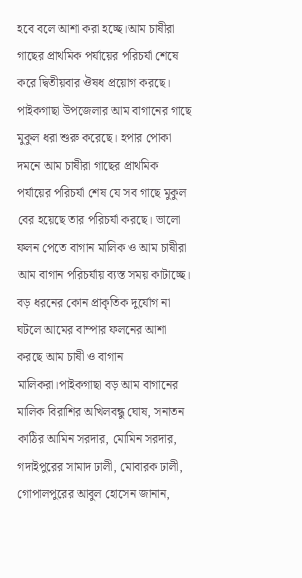হবে বলে আশা করা হচ্ছে।আম চাষীরা গাছের প্রাথমিক পর্যায়ের পরিচর্যা শেষে করে দ্বিতীয়বার ঔষধ প্রয়োগ করছে। পাইকগাছা উপজেলার আম বাগানের গাছে মুকুল ধরা শুরু করেছে। হপার পোকা দমনে আম চাষীরা গাছের প্রাথমিক পর্যায়ের পরিচর্যা শেষ যে সব গাছে মুকুল বের হয়েছে তার পরিচর্যা করছে। ভালো ফলন পেতে বাগান মালিক ও আম চাষীরা আম বাগান পরিচর্যায় ব্যস্ত সময় কাটাচ্ছে। বড় ধরনের কোন প্রাকৃতিক দুর্যোগ না ঘটলে আমের বাম্পার ফলনের আশা করছে আম চাষী ও বাগান মালিকরা।পাইকগাছা বড় আম বাগানের মালিক বিরাশির অখিলবন্ধু ঘোষ, সনাতন কাঠির আমিন সরদার, মোমিন সরদার, গদাইপুরের সামাদ ঢালী, মোবারক ঢালী, গোপালপুরের আবুল হোসেন জানান,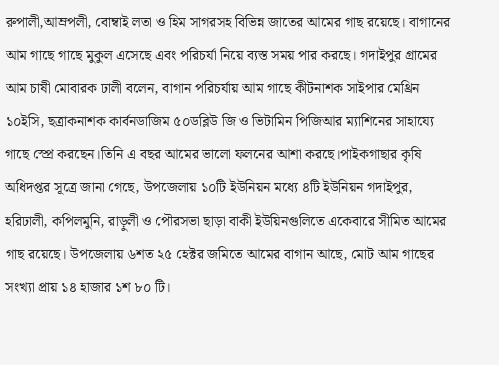রুপালী,আম্রপলী, বোম্বাই লতা ও হিম সাগরসহ বিভিন্ন জাতের আমের গাছ রয়েছে। বাগানের আম গাছে গাছে মুকুল এসেছে এবং পরিচর্যা নিয়ে ব্যস্ত সময় পার করছে। গদাইপুর গ্রামের আম চাষী মোবারক ঢালী বলেন, বাগান পরিচর্যায় আম গাছে কীটনাশক সাইপার মেথ্রিন ১০ইসি, ছত্রাকনাশক কার্বনডাজিম ৫০ডব্লিউ জি ও ভিটামিন পিজিআর ম্যাশিনের সাহায্যে গাছে স্প্রে করছেন।তিনি এ বছর আমের ভালো ফলনের আশা করছে।পাইকগাছার কৃষি অধিদপ্তর সূত্রে জানা গেছে, উপজেলায় ১০টি ইউনিয়ন মধ্যে ৪টি ইউনিয়ন গদাইপুর, হরিঢালী, কপিলমুনি, রাড়ুলী ও পৌরসভা ছাড়া বাকী ইউয়িনগুলিতে একেবারে সীমিত আমের গাছ রয়েছে। উপজেলায় ৬শত ২৫ হেক্টর জমিতে আমের বাগান আছে, মোট আম গাছের সংখ্যা প্রায় ১৪ হাজার ১শ ৮০ টি।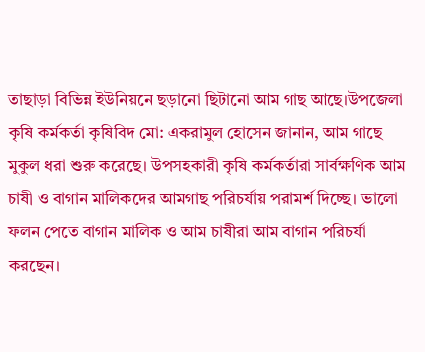তাছাড়া বিভিন্ন ইউনিয়নে ছড়ানো ছিটানো আম গাছ আছে।উপজেলা কৃষি কর্মকর্তা কৃষিবিদ মো: একরামুল হোসেন জানান, আম গাছে মুকুল ধরা শুরু করেছে। উপসহকারী কৃষি কর্মকর্তারা সার্বক্ষণিক আম চাষী ও বাগান মালিকদের আমগাছ পরিচর্যায় পরামর্শ দিচ্ছে। ভালো ফলন পেতে বাগান মালিক ও আম চাষীরা আম বাগান পরিচর্যা করছেন।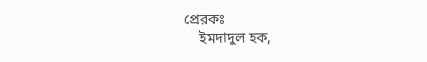প্রেরকঃ
    ইমদাদুল হক,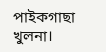পাইকগাছা খুলনা।